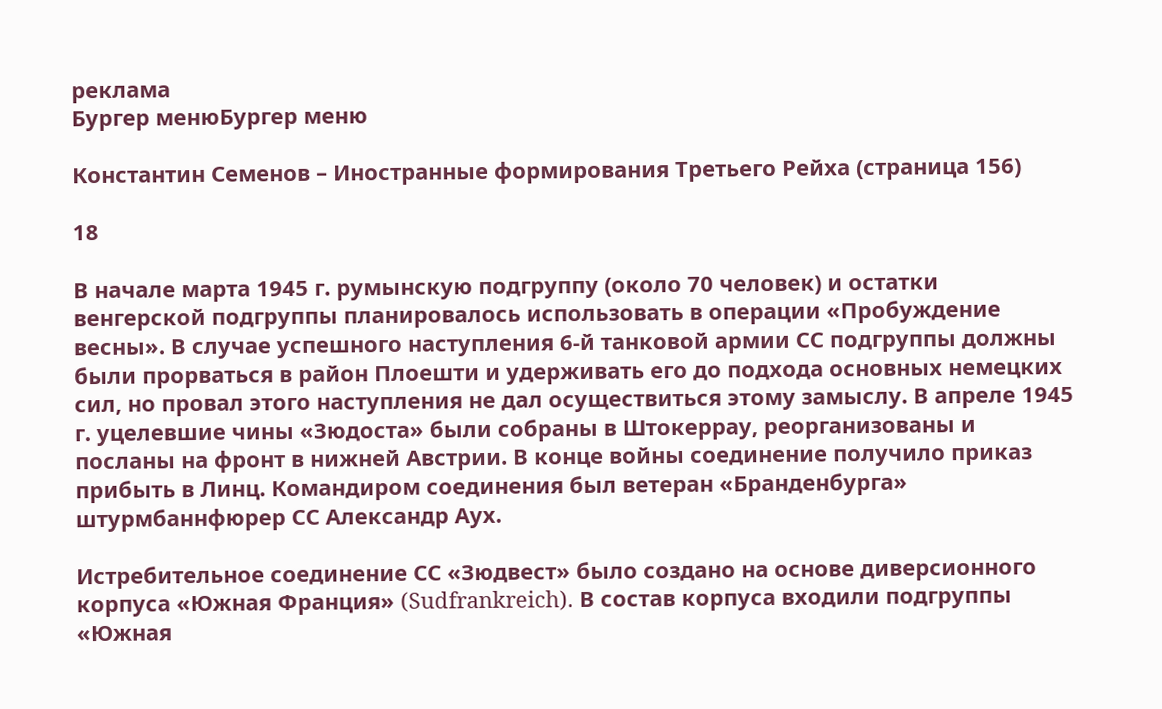реклама
Бургер менюБургер меню

Константин Семенов – Иностранные формирования Третьего Рейха (страница 156)

18

В начале марта 1945 г. румынскую подгруппу (около 70 человек) и остатки венгерской подгруппы планировалось использовать в операции «Пробуждение весны». В случае успешного наступления 6-й танковой армии СС подгруппы должны были прорваться в район Плоешти и удерживать его до подхода основных немецких сил, но провал этого наступления не дал осуществиться этому замыслу. В апреле 1945 г. уцелевшие чины «Зюдоста» были собраны в Штокеррау, реорганизованы и посланы на фронт в нижней Австрии. В конце войны соединение получило приказ прибыть в Линц. Командиром соединения был ветеран «Бранденбурга» штурмбаннфюрер СС Александр Аух.

Истребительное соединение СС «Зюдвест» было создано на основе диверсионного корпуса «Южная Франция» (Sudfrankreich). В состав корпуса входили подгруппы «Южная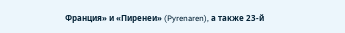Франция» и «Пиренеи» (Pyrenaren), а также 23-й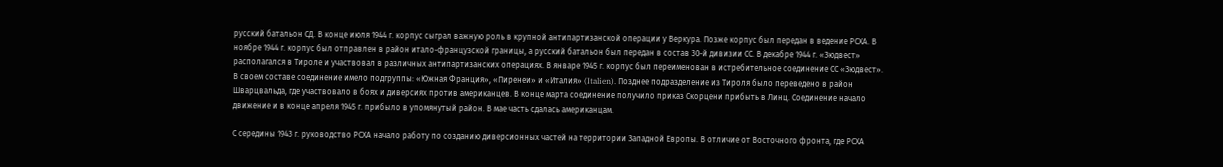русский батальон СД. В конце июля 1944 г. корпус сыграл важную роль в крупной антипартизанской операции у Веркура. Позже корпус был передан в ведение РСХА. В ноябре 1944 г. корпус был отправлен в район итало-французской границы, а русский батальон был передан в состав 30-й дивизии СС. В декабре 1944 г. «Зюдвест» располагался в Тироле и участвовал в различных антипартизанских операциях. В январе 1945 г. корпус был переименован в истребительное соединение СС «Зюдвест». В своем составе соединение имело подгруппы: «Южная Франция», «Пиренеи» и «Италия» (Italien). Позднее подразделение из Тироля было переведено в район Шварцвальда, где участвовало в боях и диверсиях против американцев. В конце марта соединение получило приказ Скорцени прибыть в Линц. Соединение начало движение и в конце апреля 1945 г. прибыло в упомянутый район. В мае часть сдалась американцам.

С середины 1943 г. руководство РСХА начало работу по созданию диверсионных частей на территории Западной Европы. В отличие от Восточного фронта, где РСХА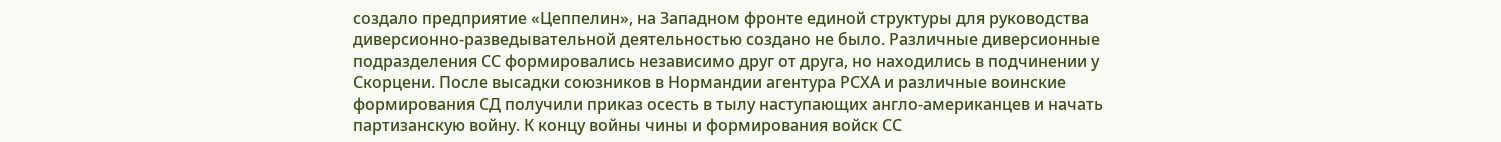создало предприятие «Цеппелин», на Западном фронте единой структуры для руководства диверсионно-разведывательной деятельностью создано не было. Различные диверсионные подразделения СС формировались независимо друг от друга, но находились в подчинении у Скорцени. После высадки союзников в Нормандии агентура РСХА и различные воинские формирования СД получили приказ осесть в тылу наступающих англо-американцев и начать партизанскую войну. К концу войны чины и формирования войск СС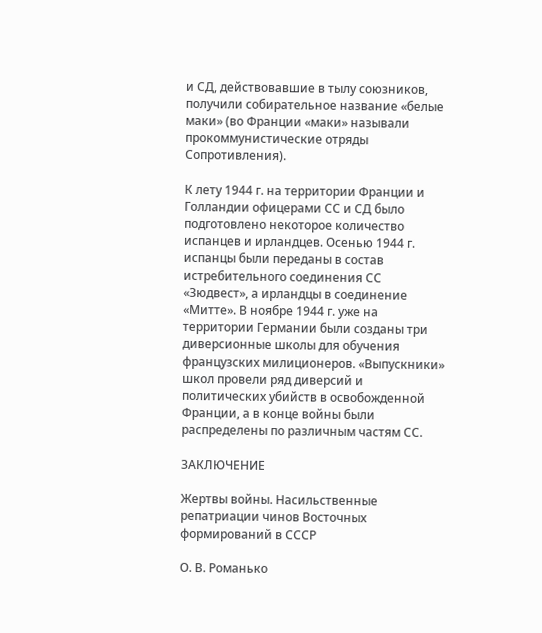и СД, действовавшие в тылу союзников, получили собирательное название «белые маки» (во Франции «маки» называли прокоммунистические отряды Сопротивления).

К лету 1944 г. на территории Франции и Голландии офицерами СС и СД было подготовлено некоторое количество испанцев и ирландцев. Осенью 1944 г. испанцы были переданы в состав истребительного соединения СС «Зюдвест», а ирландцы в соединение «Митте». В ноябре 1944 г. уже на территории Германии были созданы три диверсионные школы для обучения французских милиционеров. «Выпускники» школ провели ряд диверсий и политических убийств в освобожденной Франции, а в конце войны были распределены по различным частям СС.

ЗАКЛЮЧЕНИЕ

Жертвы войны. Насильственные репатриации чинов Восточных формирований в СССР

О. В. Романько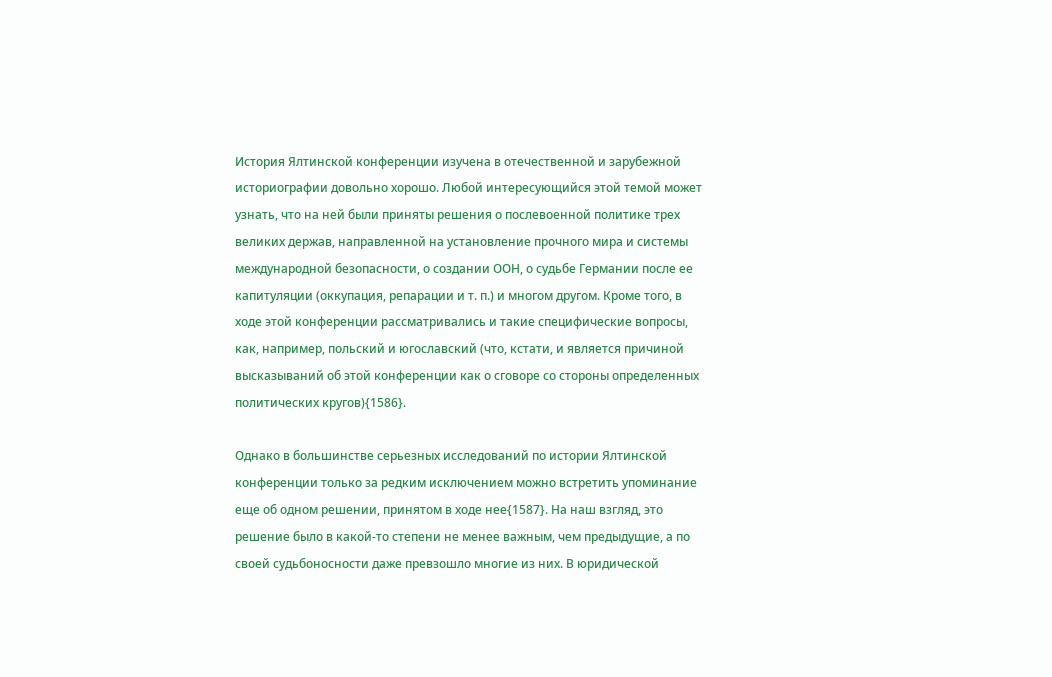История Ялтинской конференции изучена в отечественной и зарубежной историографии довольно хорошо. Любой интересующийся этой темой может узнать, что на ней были приняты решения о послевоенной политике трех великих держав, направленной на установление прочного мира и системы международной безопасности, о создании ООН, о судьбе Германии после ее капитуляции (оккупация, репарации и т. п.) и многом другом. Кроме того, в ходе этой конференции рассматривались и такие специфические вопросы, как, например, польский и югославский (что, кстати, и является причиной высказываний об этой конференции как о сговоре со стороны определенных политических кругов){1586}.

Однако в большинстве серьезных исследований по истории Ялтинской конференции только за редким исключением можно встретить упоминание еще об одном решении, принятом в ходе нее{1587}. На наш взгляд, это решение было в какой-то степени не менее важным, чем предыдущие, а по своей судьбоносности даже превзошло многие из них. В юридической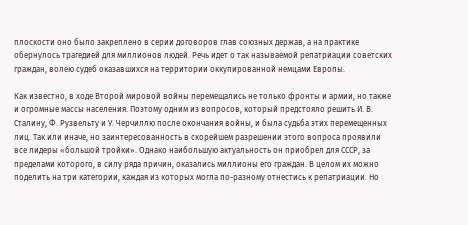плоскости оно было закреплено в серии договоров глав союзных держав, а на практике обернулось трагедией для миллионов людей. Речь идет о так называемой репатриации советских граждан, волею судеб оказавшихся на территории оккупированной немцами Европы.

Как известно, в ходе Второй мировой войны перемещались не только фронты и армии, но также и огромные массы населения. Поэтому одним из вопросов, который предстояло решить И. В. Сталину, Ф. Рузвельту и У. Черчиллю после окончания войны, и была судьба этих перемещенных лиц. Так или иначе, но заинтересованность в скорейшем разрешении этого вопроса проявили все лидеры «большой тройки». Однако наибольшую актуальность он приобрел для СССР, за пределами которого, в силу ряда причин, оказались миллионы его граждан. В целом их можно поделить на три категории, каждая из которых могла по-разному отнестись к репатриации. Но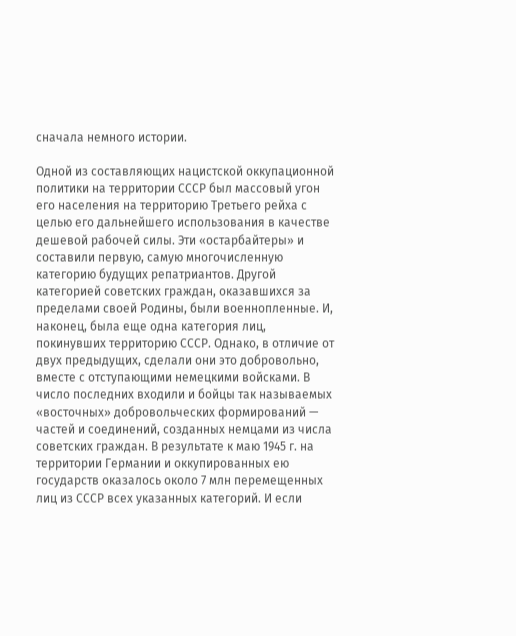сначала немного истории.

Одной из составляющих нацистской оккупационной политики на территории СССР был массовый угон его населения на территорию Третьего рейха с целью его дальнейшего использования в качестве дешевой рабочей силы. Эти «остарбайтеры» и составили первую, самую многочисленную категорию будущих репатриантов. Другой категорией советских граждан, оказавшихся за пределами своей Родины, были военнопленные. И, наконец, была еще одна категория лиц, покинувших территорию СССР. Однако, в отличие от двух предыдущих, сделали они это добровольно, вместе с отступающими немецкими войсками. В число последних входили и бойцы так называемых «восточных» добровольческих формирований — частей и соединений, созданных немцами из числа советских граждан. В результате к маю 1945 г. на территории Германии и оккупированных ею государств оказалось около 7 млн перемещенных лиц из СССР всех указанных категорий. И если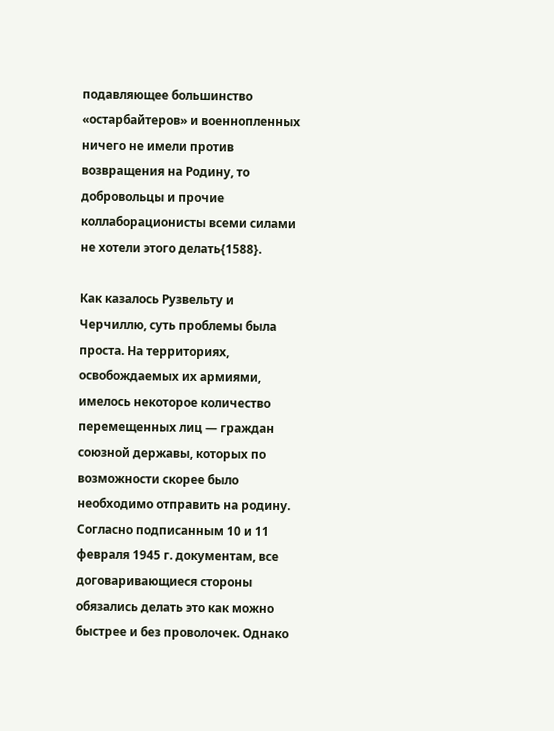подавляющее большинство «остарбайтеров» и военнопленных ничего не имели против возвращения на Родину, то добровольцы и прочие коллаборационисты всеми силами не хотели этого делать{1588}.

Как казалось Рузвельту и Черчиллю, суть проблемы была проста. На территориях, освобождаемых их армиями, имелось некоторое количество перемещенных лиц — граждан союзной державы, которых по возможности скорее было необходимо отправить на родину. Согласно подписанным 10 и 11 февраля 1945 г. документам, все договаривающиеся стороны обязались делать это как можно быстрее и без проволочек. Однако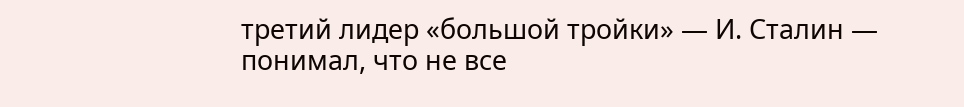третий лидер «большой тройки» — И. Сталин — понимал, что не все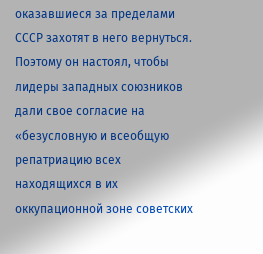оказавшиеся за пределами СССР захотят в него вернуться. Поэтому он настоял, чтобы лидеры западных союзников дали свое согласие на «безусловную и всеобщую репатриацию всех находящихся в их оккупационной зоне советских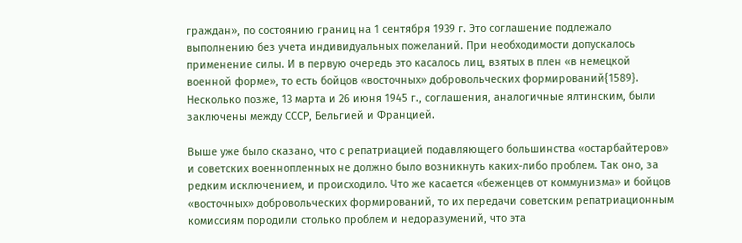граждан», по состоянию границ на 1 сентября 1939 г. Это соглашение подлежало выполнению без учета индивидуальных пожеланий. При необходимости допускалось применение силы. И в первую очередь это касалось лиц, взятых в плен «в немецкой военной форме», то есть бойцов «восточных» добровольческих формирований{1589}. Несколько позже, 13 марта и 26 июня 1945 г., соглашения, аналогичные ялтинским, были заключены между СССР, Бельгией и Францией.

Выше уже было сказано, что с репатриацией подавляющего большинства «остарбайтеров» и советских военнопленных не должно было возникнуть каких-либо проблем. Так оно, за редким исключением, и происходило. Что же касается «беженцев от коммунизма» и бойцов «восточных» добровольческих формирований, то их передачи советским репатриационным комиссиям породили столько проблем и недоразумений, что эта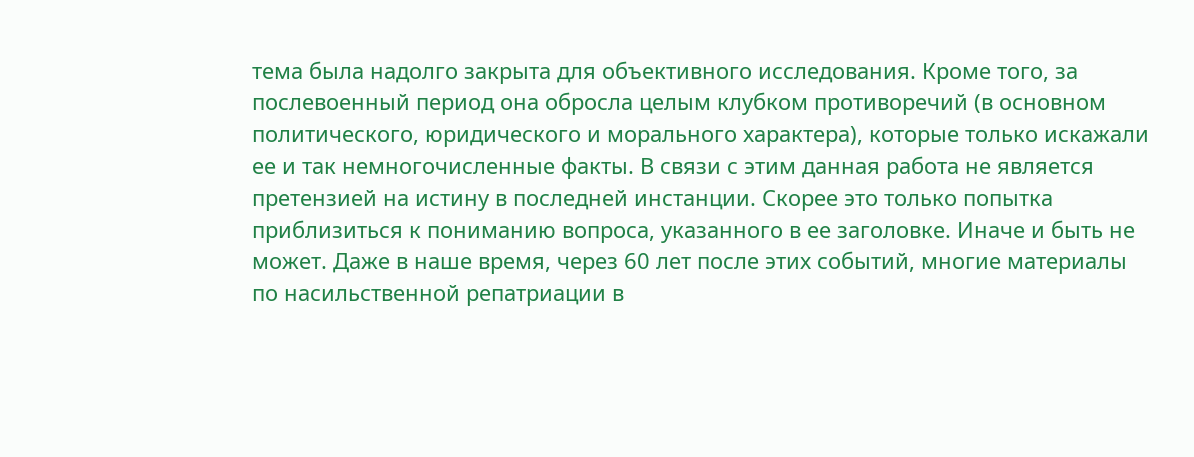тема была надолго закрыта для объективного исследования. Кроме того, за послевоенный период она обросла целым клубком противоречий (в основном политического, юридического и морального характера), которые только искажали ее и так немногочисленные факты. В связи с этим данная работа не является претензией на истину в последней инстанции. Скорее это только попытка приблизиться к пониманию вопроса, указанного в ее заголовке. Иначе и быть не может. Даже в наше время, через 60 лет после этих событий, многие материалы по насильственной репатриации в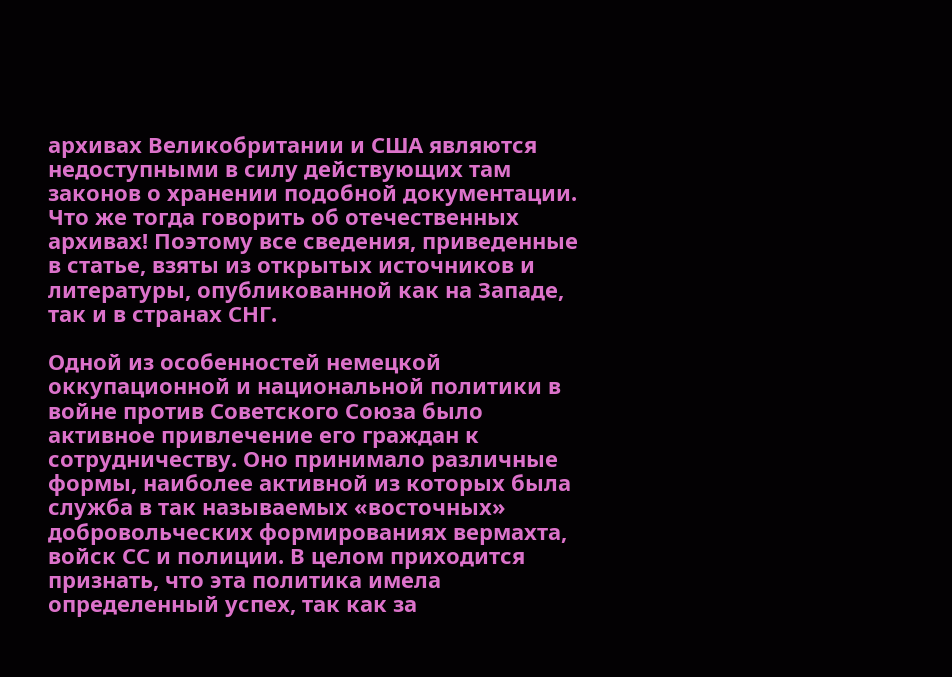архивах Великобритании и США являются недоступными в силу действующих там законов о хранении подобной документации. Что же тогда говорить об отечественных архивах! Поэтому все сведения, приведенные в статье, взяты из открытых источников и литературы, опубликованной как на Западе, так и в странах СНГ.

Одной из особенностей немецкой оккупационной и национальной политики в войне против Советского Союза было активное привлечение его граждан к сотрудничеству. Оно принимало различные формы, наиболее активной из которых была служба в так называемых «восточных» добровольческих формированиях вермахта, войск СС и полиции. В целом приходится признать, что эта политика имела определенный успех, так как за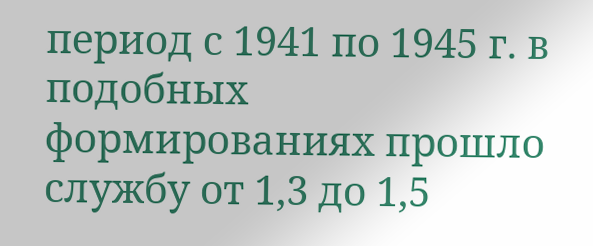период с 1941 по 1945 г. в подобных формированиях прошло службу от 1,3 до 1,5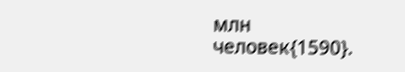млн человек{1590}.